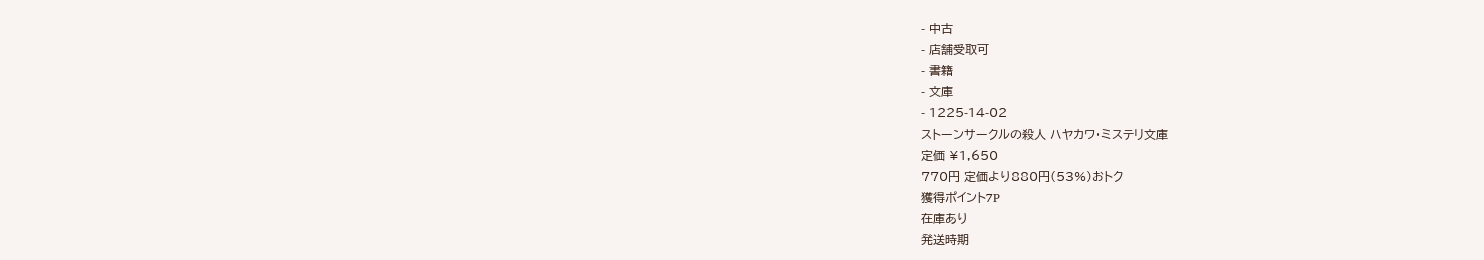- 中古
- 店舗受取可
- 書籍
- 文庫
- 1225-14-02
ストーンサークルの殺人 ハヤカワ・ミステリ文庫
定価 ¥1,650
770円 定価より880円(53%)おトク
獲得ポイント7P
在庫あり
発送時期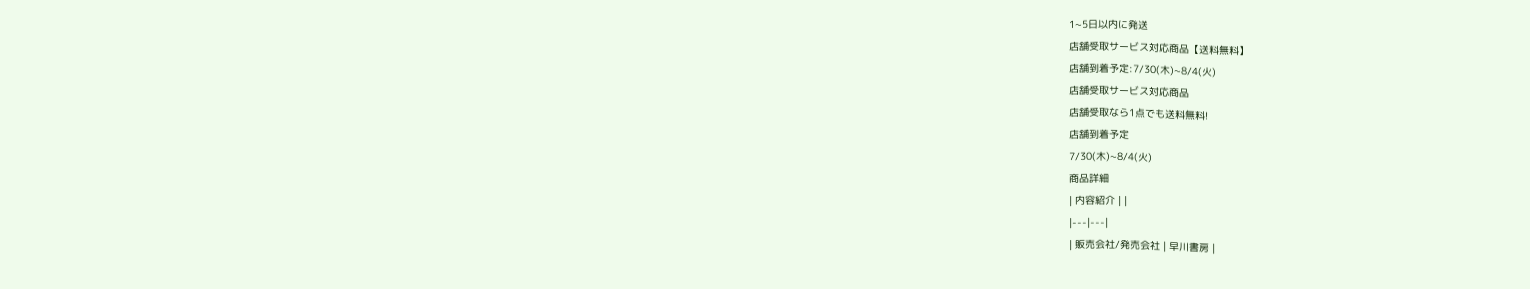1~5日以内に発送
店舗受取サービス対応商品【送料無料】
店舗到着予定:7/30(木)~8/4(火)
店舗受取サービス対応商品
店舗受取なら1点でも送料無料!
店舗到着予定
7/30(木)~8/4(火)
商品詳細
| 内容紹介 | |
|---|---|
| 販売会社/発売会社 | 早川書房 |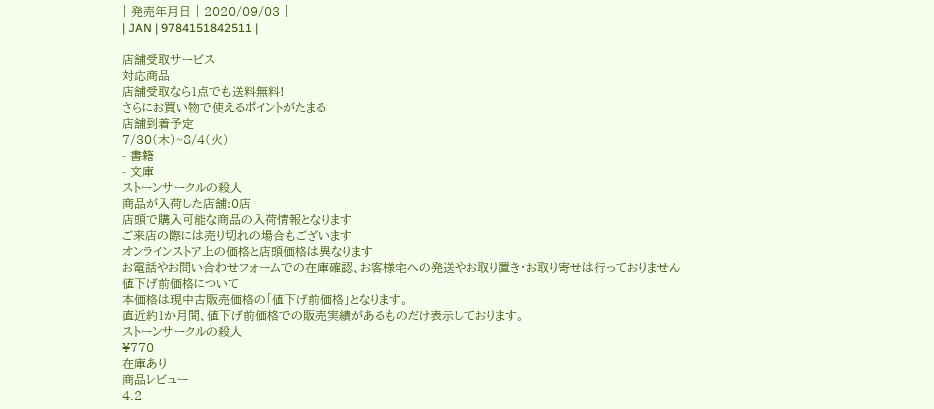| 発売年月日 | 2020/09/03 |
| JAN | 9784151842511 |

店舗受取サービス
対応商品
店舗受取なら1点でも送料無料!
さらにお買い物で使えるポイントがたまる
店舗到着予定
7/30(木)~8/4(火)
- 書籍
- 文庫
ストーンサークルの殺人
商品が入荷した店舗:0店
店頭で購入可能な商品の入荷情報となります
ご来店の際には売り切れの場合もございます
オンラインストア上の価格と店頭価格は異なります
お電話やお問い合わせフォームでの在庫確認、お客様宅への発送やお取り置き・お取り寄せは行っておりません
値下げ前価格について
本価格は現中古販売価格の「値下げ前価格」となります。
直近約1か月間、値下げ前価格での販売実績があるものだけ表示しております。
ストーンサークルの殺人
¥770
在庫あり
商品レビュー
4.2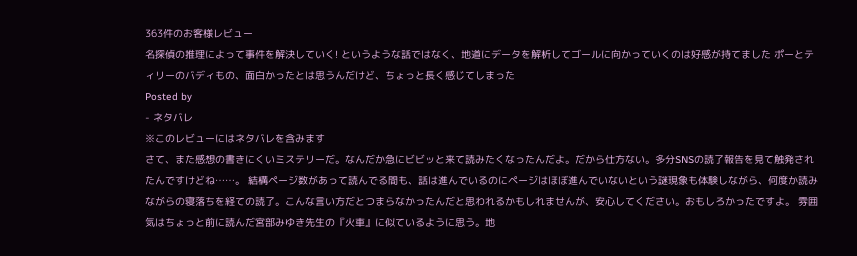363件のお客様レビュー
名探偵の推理によって事件を解決していく! というような話ではなく、地道にデータを解析してゴールに向かっていくのは好感が持てました ポーとティリーのバディもの、面白かったとは思うんだけど、ちょっと長く感じてしまった
Posted by
- ネタバレ
※このレビューにはネタバレを含みます
さて、また感想の書きにくいミステリーだ。なんだか急にビビッと来て読みたくなったんだよ。だから仕方ない。多分SNSの読了報告を見て触発されたんですけどね……。 結構ページ数があって読んでる間も、話は進んでいるのにページはほぼ進んでいないという謎現象も体験しながら、何度か読みながらの寝落ちを経ての読了。こんな言い方だとつまらなかったんだと思われるかもしれませんが、安心してください。おもしろかったですよ。 雰囲気はちょっと前に読んだ宮部みゆき先生の『火車』に似ているように思う。地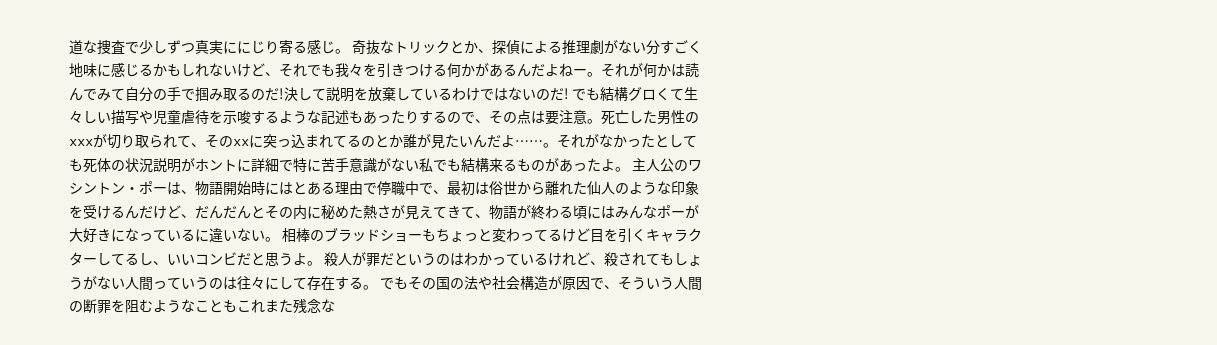道な捜査で少しずつ真実ににじり寄る感じ。 奇抜なトリックとか、探偵による推理劇がない分すごく地味に感じるかもしれないけど、それでも我々を引きつける何かがあるんだよねー。それが何かは読んでみて自分の手で掴み取るのだ!決して説明を放棄しているわけではないのだ! でも結構グロくて生々しい描写や児童虐待を示唆するような記述もあったりするので、その点は要注意。死亡した男性のxxxが切り取られて、そのxxに突っ込まれてるのとか誰が見たいんだよ……。それがなかったとしても死体の状況説明がホントに詳細で特に苦手意識がない私でも結構来るものがあったよ。 主人公のワシントン・ポーは、物語開始時にはとある理由で停職中で、最初は俗世から離れた仙人のような印象を受けるんだけど、だんだんとその内に秘めた熱さが見えてきて、物語が終わる頃にはみんなポーが大好きになっているに違いない。 相棒のブラッドショーもちょっと変わってるけど目を引くキャラクターしてるし、いいコンビだと思うよ。 殺人が罪だというのはわかっているけれど、殺されてもしょうがない人間っていうのは往々にして存在する。 でもその国の法や社会構造が原因で、そういう人間の断罪を阻むようなこともこれまた残念な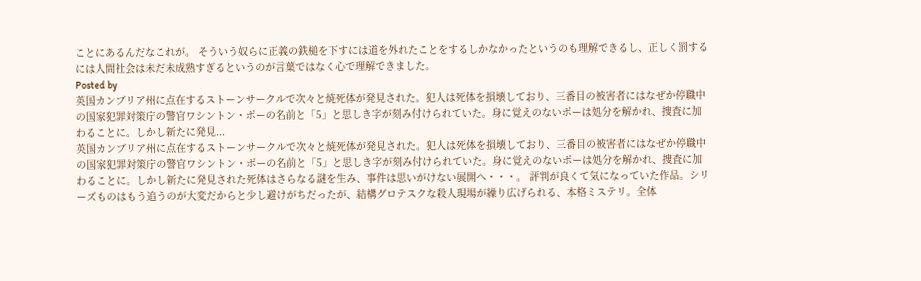ことにあるんだなこれが。 そういう奴らに正義の鉄槌を下すには道を外れたことをするしかなかったというのも理解できるし、正しく罰するには人間社会は未だ未成熟すぎるというのが言葉ではなく心で理解できました。
Posted by
英国カンブリア州に点在するストーンサークルで次々と焼死体が発見された。犯人は死体を損壊しており、三番目の被害者にはなぜか停職中の国家犯罪対策庁の警官ワシントン・ポーの名前と「5」と思しき字が刻み付けられていた。身に覚えのないポーは処分を解かれ、捜査に加わることに。しかし新たに発見...
英国カンブリア州に点在するストーンサークルで次々と焼死体が発見された。犯人は死体を損壊しており、三番目の被害者にはなぜか停職中の国家犯罪対策庁の警官ワシントン・ポーの名前と「5」と思しき字が刻み付けられていた。身に覚えのないポーは処分を解かれ、捜査に加わることに。しかし新たに発見された死体はさらなる謎を生み、事件は思いがけない展開へ・・・。 評判が良くて気になっていた作品。シリーズものはもう追うのが大変だからと少し避けがちだったが、結構グロテスクな殺人現場が繰り広げられる、本格ミステリ。全体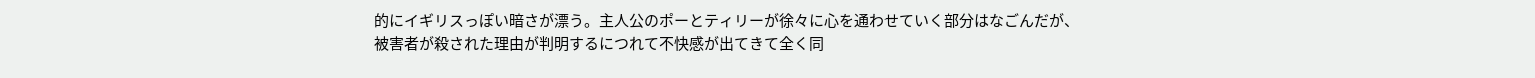的にイギリスっぽい暗さが漂う。主人公のポーとティリーが徐々に心を通わせていく部分はなごんだが、被害者が殺された理由が判明するにつれて不快感が出てきて全く同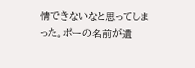情できないなと思ってしまった。ポーの名前が遺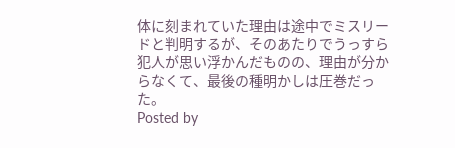体に刻まれていた理由は途中でミスリードと判明するが、そのあたりでうっすら犯人が思い浮かんだものの、理由が分からなくて、最後の種明かしは圧巻だった。
Posted by